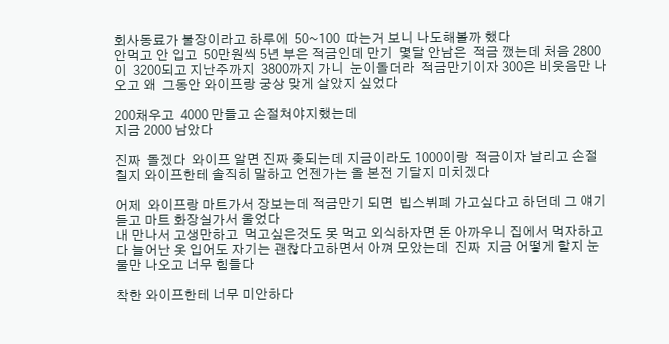회사동료가 불장이라고 하루에  50~100  따는거 보니 나도해볼까 했다
안먹고 안 입고  50만원씩 5년 부은 적금인데 만기  몇달 안남은  적금 깼는데 처음 2800이  3200되고 지난주까지  3800까지 가니  눈이돌더라  적금만기이자 300은 비웃음만 나오고 왜  그동안 와이프랑 궁상 맞게 살았지 싶었다

200채우고  4000 만들고 손절쳐야지했는데
지금 2000 남았다

진짜  돌겠다  와이프 알면 진짜 좆되는데 지금이라도 1000이랑  적금이자 날리고 손절칠지 와이프한테 솔직히 말하고 언젠가는 올 본전 기달지 미치겠다

어제  와이프랑 마트가서 장보는데 적금만기 되면  빕스뷔폐 가고싶다고 하던데 그 얘기 듣고 마트 화장실가서 울었다
내 만나서 고생만하고  먹고싶은것도 못 먹고 외식하자면 돈 아까우니 집에서 먹자하고 다 늘어난 옷 입어도 자기는 괜찮다고하면서 아껴 모았는데  진짜  지금 어떻게 할지 눈물만 나오고 너무 힘들다

착한 와이프한테 너무 미안하다